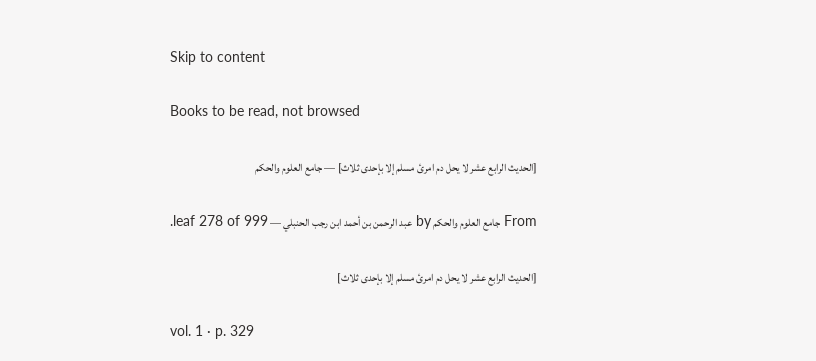Skip to content

Books to be read, not browsed

[الحديث الرابع عشر لا يحل دم امرئ مسلم إلا بإحدى ثلاث] — جامع العلوم والحكم

From جامع العلوم والحكم by عبد الرحمن بن أحمد ابن رجب الحنبلي — leaf 278 of 999.

[الحديث الرابع عشر لا يحل دم امرئ مسلم إلا بإحدى ثلاث]

vol. 1 · p. 329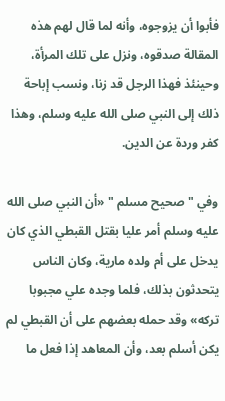فأبوا أن يزوجوه، وأنه لما قال لهم هذه المقالة صدقوه، ونزل على تلك المرأة، وحينئذ فهذا الرجل قد زنا، ونسب إباحة ذلك إلى النبي صلى الله عليه وسلم، وهذا كفر وردة عن الدين.

وفي " صحيح مسلم " «أن النبي صلى الله عليه وسلم أمر عليا بقتل القبطي الذي كان يدخل على أم ولده مارية، وكان الناس يتحدثون بذلك، فلما وجده علي مجبوبا تركه» وقد حمله بعضهم على أن القبطي لم يكن أسلم بعد، وأن المعاهد إذا فعل ما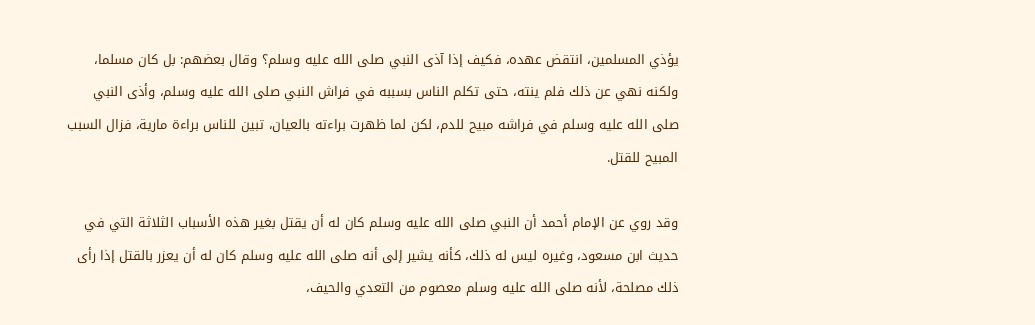يؤذي المسلمين، انتقض عهده، فكيف إذا آذى النبي صلى الله عليه وسلم؟ وقال بعضهم: بل كان مسلما، ولكنه نهي عن ذلك فلم ينته، حتى تكلم الناس بسببه في فراش النبي صلى الله عليه وسلم، وأذى النبي صلى الله عليه وسلم في فراشه مبيح للدم، لكن لما ظهرت براءته بالعيان، تبين للناس براءة مارية، فزال السبب المبيح للقتل.

وقد روي عن الإمام أحمد أن النبي صلى الله عليه وسلم كان له أن يقتل بغير هذه الأسباب الثلاثة التي في حديث ابن مسعود، وغيره ليس له ذلك، كأنه يشير إلى أنه صلى الله عليه وسلم كان له أن يعزر بالقتل إذا رأى ذلك مصلحة، لأنه صلى الله عليه وسلم معصوم من التعدي والحيف،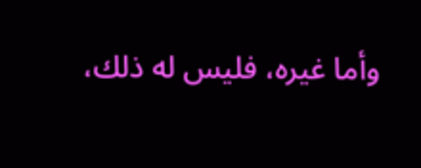وأما غيره، فليس له ذلك،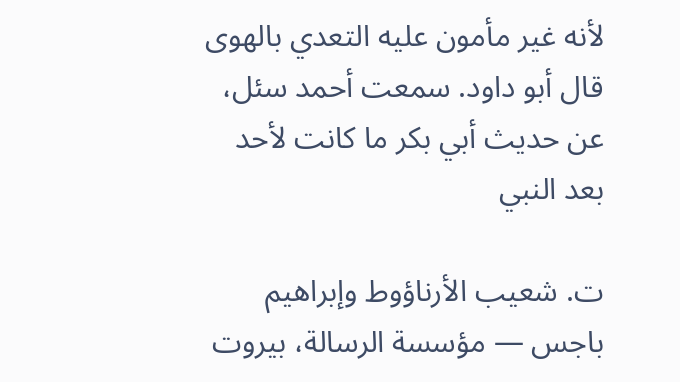لأنه غير مأمون عليه التعدي بالهوى قال أبو داود. سمعت أحمد سئل، عن حديث أبي بكر ما كانت لأحد بعد النبي

ت. شعيب الأرناؤوط وإبراهيم باجس — مؤسسة الرسالة، بيروت